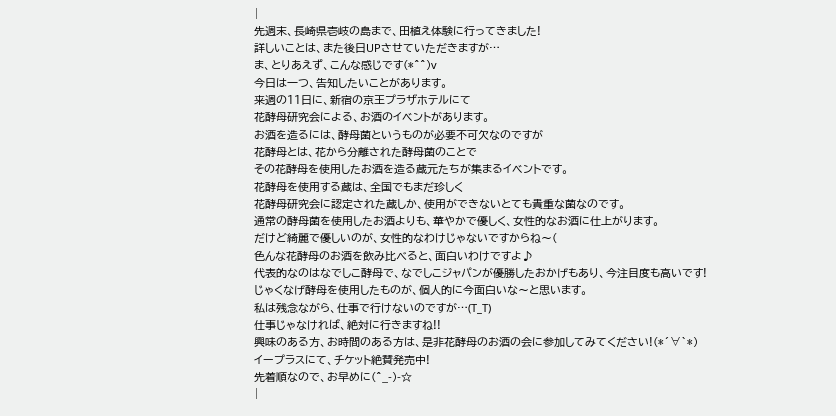|
先週末、長崎県壱岐の島まで、田植え体験に行ってきました!
詳しいことは、また後日UPさせていただきますが…
ま、とりあえず、こんな感じです(*^^)v
今日は一つ、告知したいことがあります。
来週の11日に、新宿の京王プラザホテルにて
花酵母研究会による、お酒のイベントがあります。
お酒を造るには、酵母菌というものが必要不可欠なのですが
花酵母とは、花から分離された酵母菌のことで
その花酵母を使用したお酒を造る蔵元たちが集まるイベントです。
花酵母を使用する蔵は、全国でもまだ珍しく
花酵母研究会に認定された蔵しか、使用ができないとても貴重な菌なのです。
通常の酵母菌を使用したお酒よりも、華やかで優しく、女性的なお酒に仕上がります。
だけど綺麗で優しいのが、女性的なわけじゃないですからね〜(
色んな花酵母のお酒を飲み比べると、面白いわけですよ♪
代表的なのはなでしこ酵母で、なでしこジャパンが優勝したおかげもあり、今注目度も高いです!
じゃくなげ酵母を使用したものが、個人的に今面白いな〜と思います。
私は残念ながら、仕事で行けないのですが…(T_T)
仕事じゃなければ、絶対に行きますね!!
興味のある方、お時間のある方は、是非花酵母のお酒の会に参加してみてください!(*´∀`*)
イープラスにて、チケット絶賛発売中!
先着順なので、お早めに(^_-)-☆
|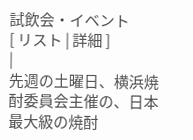試飲会・イベント
[ リスト | 詳細 ]
|
先週の土曜日、横浜焼酎委員会主催の、日本最大級の焼酎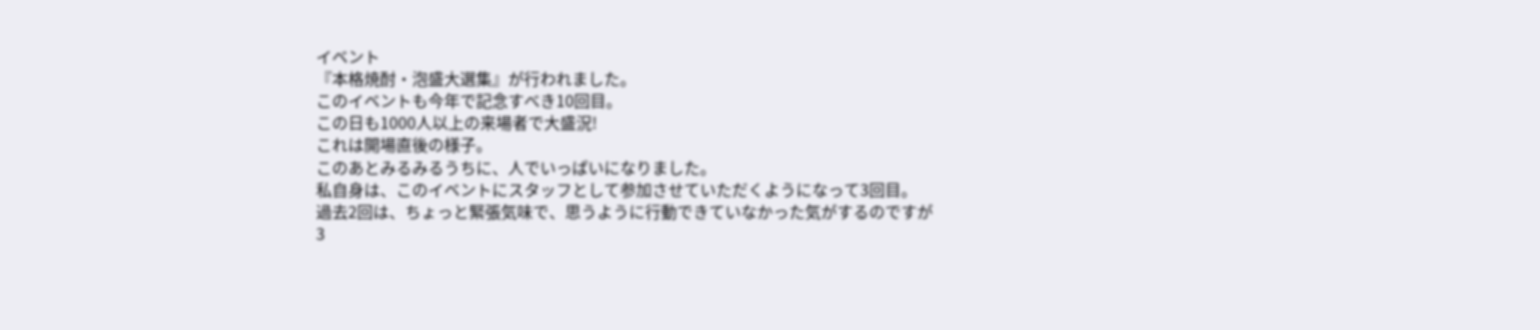イベント
『本格焼酎・泡盛大選集』が行われました。
このイベントも今年で記念すべき10回目。
この日も1000人以上の来場者で大盛況!
これは開場直後の様子。
このあとみるみるうちに、人でいっぱいになりました。
私自身は、このイベントにスタッフとして参加させていただくようになって3回目。
過去2回は、ちょっと緊張気味で、思うように行動できていなかった気がするのですが
3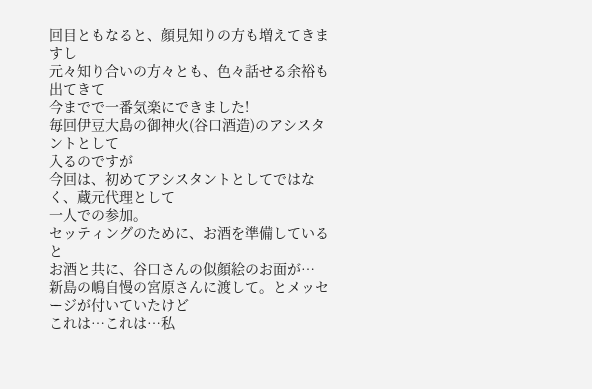回目ともなると、顔見知りの方も増えてきますし
元々知り合いの方々とも、色々話せる余裕も出てきて
今までで一番気楽にできました!
毎回伊豆大島の御神火(谷口酒造)のアシスタントとして
入るのですが
今回は、初めてアシスタントとしてではなく、蔵元代理として
一人での参加。
セッティングのために、お酒を準備していると
お酒と共に、谷口さんの似顔絵のお面が…
新島の嶋自慢の宮原さんに渡して。とメッセージが付いていたけど
これは…これは…私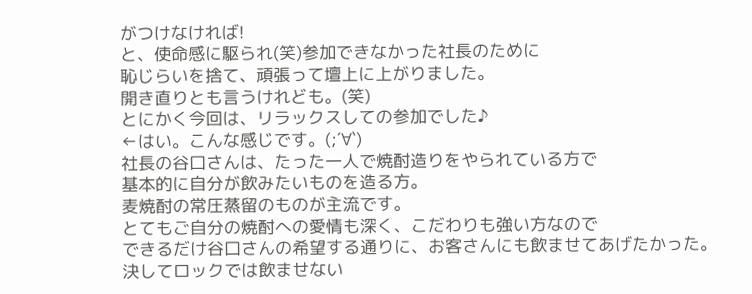がつけなければ!
と、使命感に駆られ(笑)参加できなかった社長のために
恥じらいを捨て、頑張って壇上に上がりました。
開き直りとも言うけれども。(笑)
とにかく今回は、リラックスしての参加でした♪
←はい。こんな感じです。(;´∀`)
社長の谷口さんは、たった一人で焼酎造りをやられている方で
基本的に自分が飲みたいものを造る方。
麦焼酎の常圧蒸留のものが主流です。
とてもご自分の焼酎への愛情も深く、こだわりも強い方なので
できるだけ谷口さんの希望する通りに、お客さんにも飲ませてあげたかった。
決してロックでは飲ませない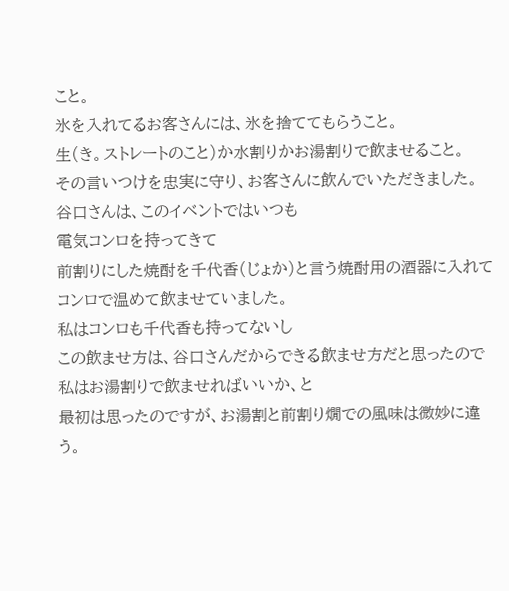こと。
氷を入れてるお客さんには、氷を捨ててもらうこと。
生(き。ストレートのこと)か水割りかお湯割りで飲ませること。
その言いつけを忠実に守り、お客さんに飲んでいただきました。
谷口さんは、このイベントではいつも
電気コンロを持ってきて
前割りにした焼酎を千代香(じょか)と言う焼酎用の酒器に入れて
コンロで温めて飲ませていました。
私はコンロも千代香も持ってないし
この飲ませ方は、谷口さんだからできる飲ませ方だと思ったので
私はお湯割りで飲ませればいいか、と
最初は思ったのですが、お湯割と前割り燗での風味は微妙に違う。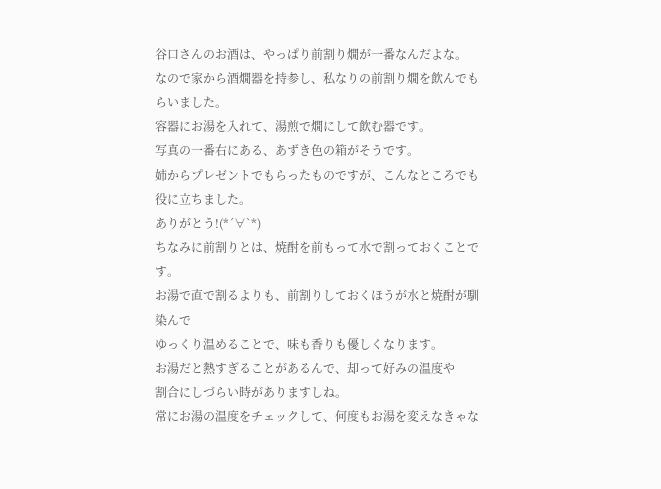谷口さんのお酒は、やっぱり前割り燗が一番なんだよな。
なので家から酒燗器を持参し、私なりの前割り燗を飲んでもらいました。
容器にお湯を入れて、湯煎で燗にして飲む器です。
写真の一番右にある、あずき色の箱がそうです。
姉からプレゼントでもらったものですが、こんなところでも役に立ちました。
ありがとう!(*´∀`*)
ちなみに前割りとは、焼酎を前もって水で割っておくことです。
お湯で直で割るよりも、前割りしておくほうが水と焼酎が馴染んで
ゆっくり温めることで、味も香りも優しくなります。
お湯だと熱すぎることがあるんで、却って好みの温度や
割合にしづらい時がありますしね。
常にお湯の温度をチェックして、何度もお湯を変えなきゃな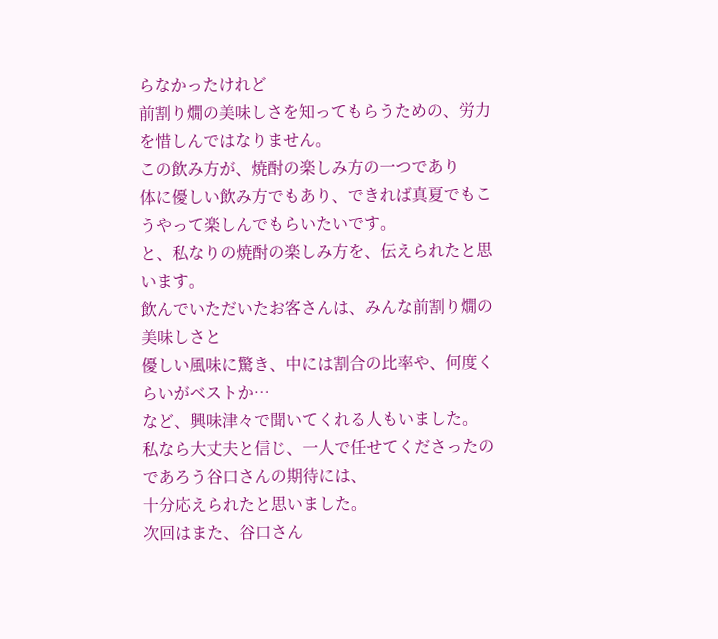らなかったけれど
前割り燗の美味しさを知ってもらうための、労力を惜しんではなりません。
この飲み方が、焼酎の楽しみ方の一つであり
体に優しい飲み方でもあり、できれば真夏でもこうやって楽しんでもらいたいです。
と、私なりの焼酎の楽しみ方を、伝えられたと思います。
飲んでいただいたお客さんは、みんな前割り燗の美味しさと
優しい風味に驚き、中には割合の比率や、何度くらいがベストか…
など、興味津々で聞いてくれる人もいました。
私なら大丈夫と信じ、一人で任せてくださったのであろう谷口さんの期待には、
十分応えられたと思いました。
次回はまた、谷口さん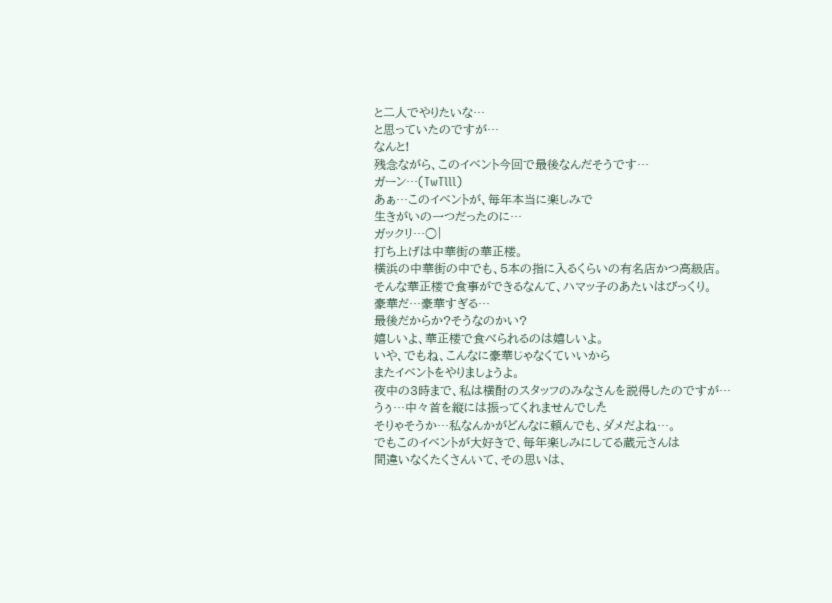と二人でやりたいな…
と思っていたのですが…
なんと!
残念ながら、このイベント今回で最後なんだそうです…
ガーン…(TwTlll)
あぁ…このイベントが、毎年本当に楽しみで
生きがいの一つだったのに…
ガックリ…○|
打ち上げは中華街の華正楼。
横浜の中華街の中でも、5本の指に入るくらいの有名店かつ高級店。
そんな華正楼で食事ができるなんて、ハマッ子のあたいはびっくり。
豪華だ…豪華すぎる…
最後だからか?そうなのかい?
嬉しいよ、華正楼で食べられるのは嬉しいよ。
いや、でもね、こんなに豪華じゃなくていいから
またイベントをやりましょうよ。
夜中の3時まで、私は横酎のスタッフのみなさんを説得したのですが…
うぅ…中々首を縦には振ってくれませんでした゚
そりゃそうか…私なんかがどんなに頼んでも、ダメだよね…。
でもこのイベントが大好きで、毎年楽しみにしてる蔵元さんは
間違いなくたくさんいて、その思いは、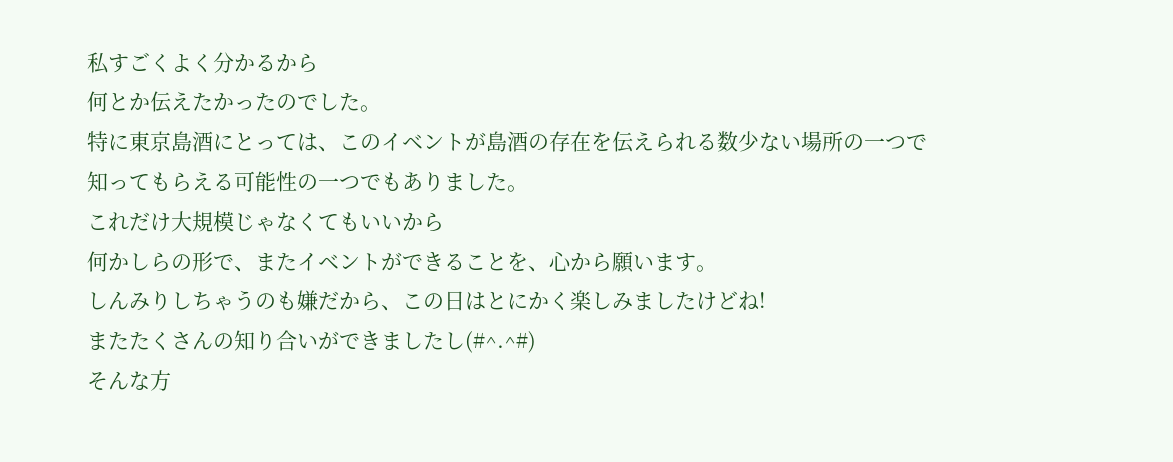私すごくよく分かるから
何とか伝えたかったのでした。
特に東京島酒にとっては、このイベントが島酒の存在を伝えられる数少ない場所の一つで
知ってもらえる可能性の一つでもありました。
これだけ大規模じゃなくてもいいから
何かしらの形で、またイベントができることを、心から願います。
しんみりしちゃうのも嫌だから、この日はとにかく楽しみましたけどね!
またたくさんの知り合いができましたし(#^.^#)
そんな方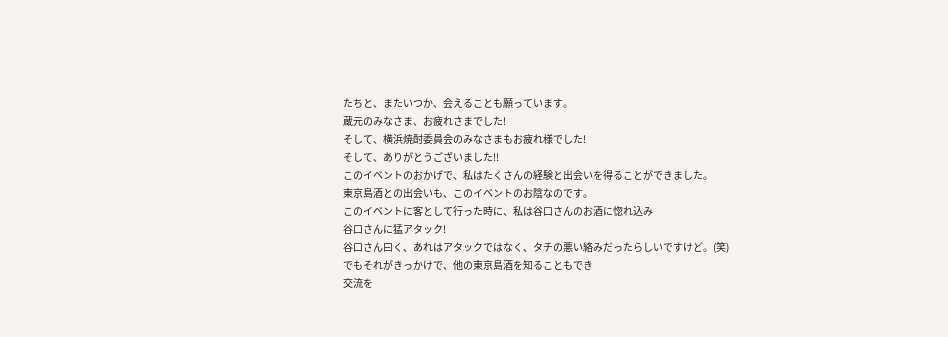たちと、またいつか、会えることも願っています。
蔵元のみなさま、お疲れさまでした!
そして、横浜焼酎委員会のみなさまもお疲れ様でした!
そして、ありがとうございました!!
このイベントのおかげで、私はたくさんの経験と出会いを得ることができました。
東京島酒との出会いも、このイベントのお陰なのです。
このイベントに客として行った時に、私は谷口さんのお酒に惚れ込み
谷口さんに猛アタック!
谷口さん曰く、あれはアタックではなく、タチの悪い絡みだったらしいですけど。(笑)
でもそれがきっかけで、他の東京島酒を知ることもでき
交流を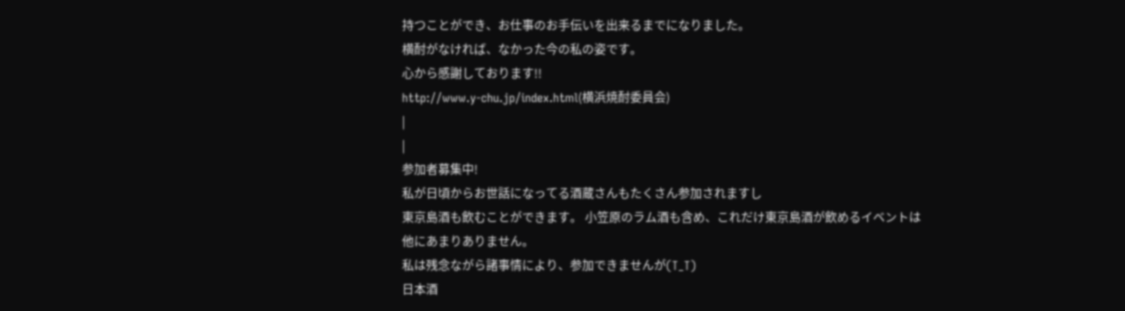持つことができ、お仕事のお手伝いを出来るまでになりました。
横酎がなければ、なかった今の私の姿です。
心から感謝しております!!
http://www.y-chu.jp/index.html(横浜焼酎委員会)
|
|
参加者募集中!
私が日頃からお世話になってる酒蔵さんもたくさん参加されますし
東京島酒も飲むことができます。 小笠原のラム酒も含め、これだけ東京島酒が飲めるイベントは
他にあまりありません。
私は残念ながら諸事情により、参加できませんが(T_T)
日本酒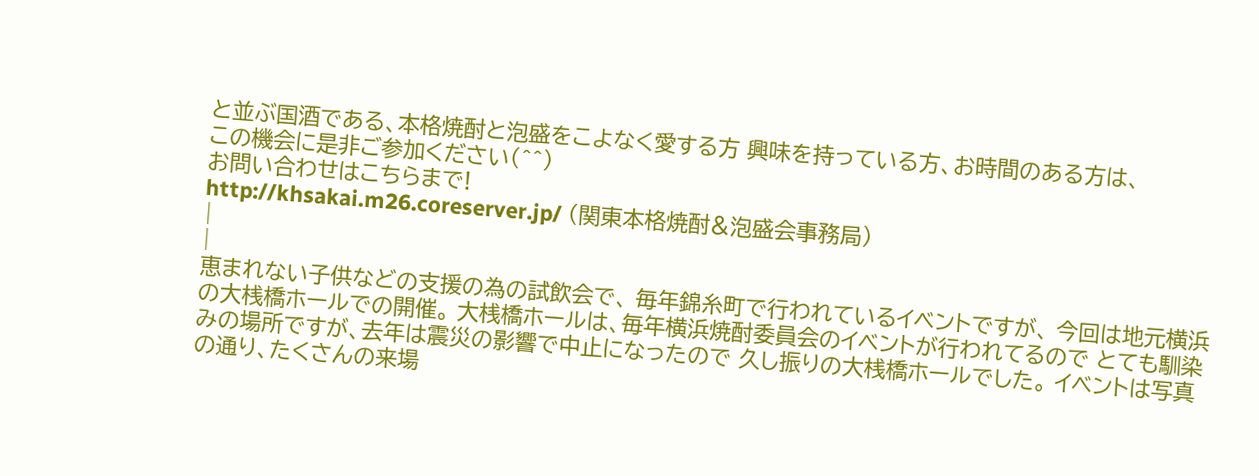と並ぶ国酒である、本格焼酎と泡盛をこよなく愛する方 興味を持っている方、お時間のある方は、
この機会に是非ご参加ください(^^)
お問い合わせはこちらまで!
http://khsakai.m26.coreserver.jp/ (関東本格焼酎&泡盛会事務局)
|
|
恵まれない子供などの支援の為の試飲会で、 毎年錦糸町で行われているイベントですが、 今回は地元横浜の大桟橋ホールでの開催。 大桟橋ホールは、毎年横浜焼酎委員会のイベントが行われてるので とても馴染みの場所ですが、去年は震災の影響で中止になったので 久し振りの大桟橋ホールでした。 イベントは写真の通り、たくさんの来場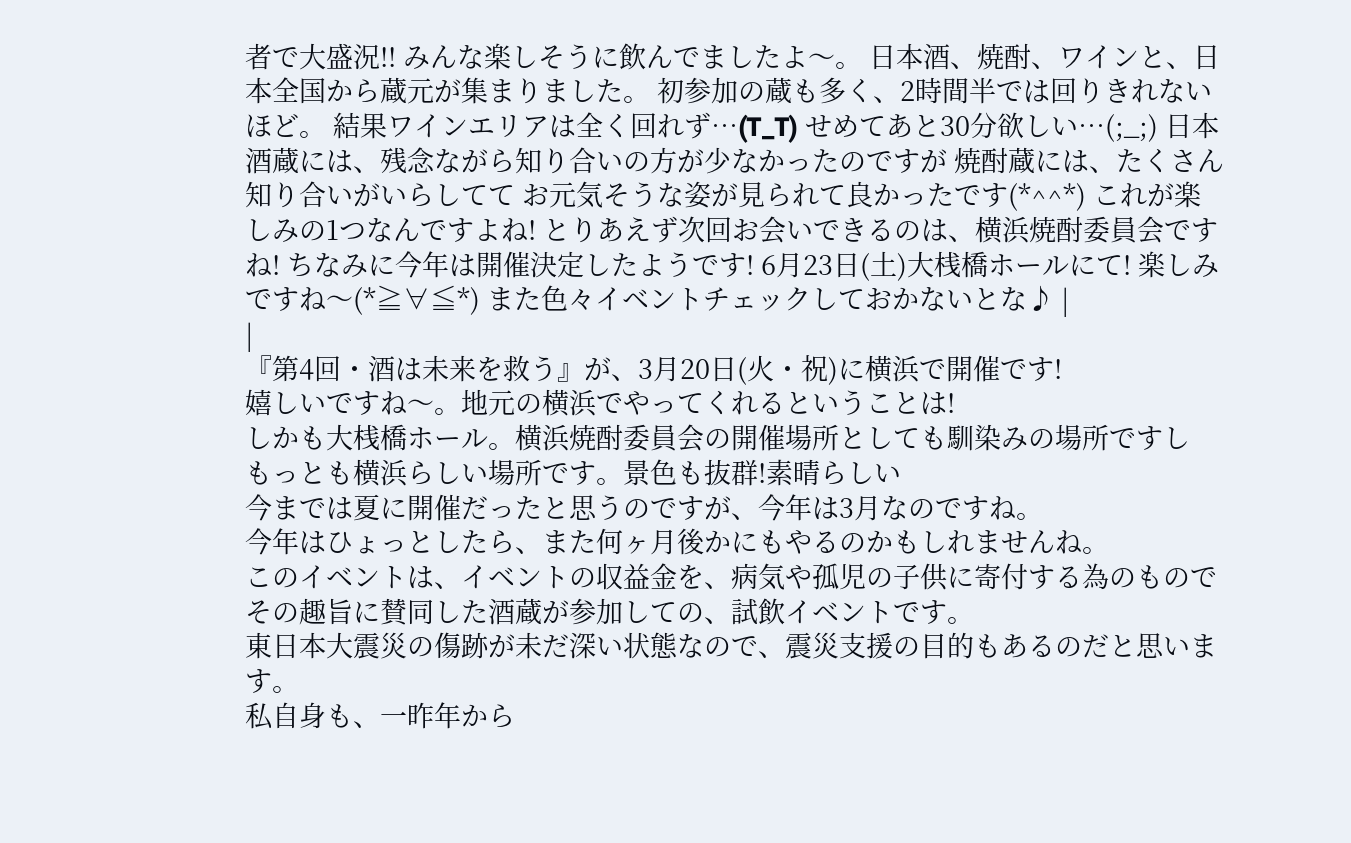者で大盛況!! みんな楽しそうに飲んでましたよ〜。 日本酒、焼酎、ワインと、日本全国から蔵元が集まりました。 初参加の蔵も多く、2時間半では回りきれないほど。 結果ワインエリアは全く回れず…(T_T) せめてあと30分欲しい…(;_;) 日本酒蔵には、残念ながら知り合いの方が少なかったのですが 焼酎蔵には、たくさん知り合いがいらしてて お元気そうな姿が見られて良かったです(*^^*) これが楽しみの1つなんですよね! とりあえず次回お会いできるのは、横浜焼酎委員会ですね! ちなみに今年は開催決定したようです! 6月23日(土)大桟橋ホールにて! 楽しみですね〜(*≧∀≦*) また色々イベントチェックしておかないとな♪ |
|
『第4回・酒は未来を救う』が、3月20日(火・祝)に横浜で開催です!
嬉しいですね〜。地元の横浜でやってくれるということは!
しかも大桟橋ホール。横浜焼酎委員会の開催場所としても馴染みの場所ですし
もっとも横浜らしい場所です。景色も抜群!素晴らしい
今までは夏に開催だったと思うのですが、今年は3月なのですね。
今年はひょっとしたら、また何ヶ月後かにもやるのかもしれませんね。
このイベントは、イベントの収益金を、病気や孤児の子供に寄付する為のもので
その趣旨に賛同した酒蔵が参加しての、試飲イベントです。
東日本大震災の傷跡が未だ深い状態なので、震災支援の目的もあるのだと思います。
私自身も、一昨年から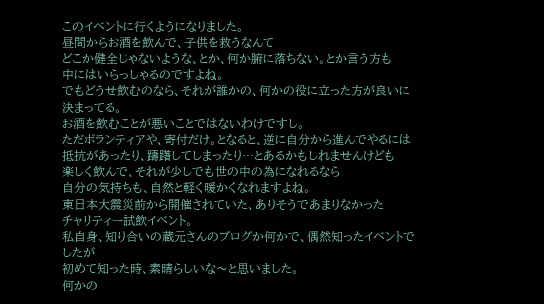このイベントに行くようになりました。
昼間からお酒を飲んで、子供を救うなんて
どこか健全じゃないような、とか、何か腑に落ちない。とか言う方も
中にはいらっしゃるのですよね。
でもどうせ飲むのなら、それが誰かの、何かの役に立った方が良いに決まってる。
お酒を飲むことが悪いことではないわけですし。
ただボランティアや、寄付だけ。となると、逆に自分から進んでやるには
抵抗があったり、躊躇してしまったり…とあるかもしれませんけども
楽しく飲んで、それが少しでも世の中の為になれるなら
自分の気持ちも、自然と軽く暖かくなれますよね。
東日本大震災前から開催されていた、ありそうであまりなかった
チャリティー試飲イベント。
私自身、知り合いの蔵元さんのブログか何かで、偶然知ったイベントでしたが
初めて知った時、素晴らしいな〜と思いました。
何かの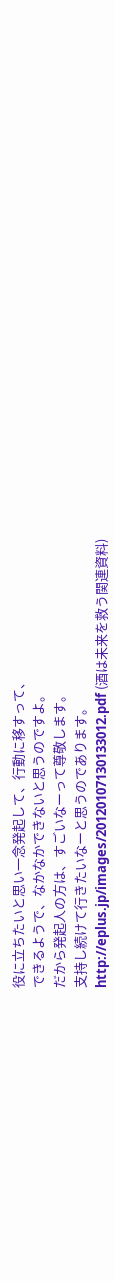役に立ちたいと思い一念発起して、行動に移すって、
できるようで、なかなかできないと思うのですよ。
だから発起人の方は、すごいなーって尊敬します。
支持し続けて行きたいなーと思うのであります。
http://eplus.jp/images/20120107130133012.pdf (酒は未来を救う関連資料)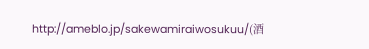http://ameblo.jp/sakewamiraiwosukuu/(酒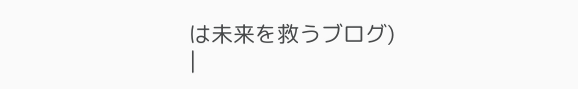は未来を救うブログ)
|